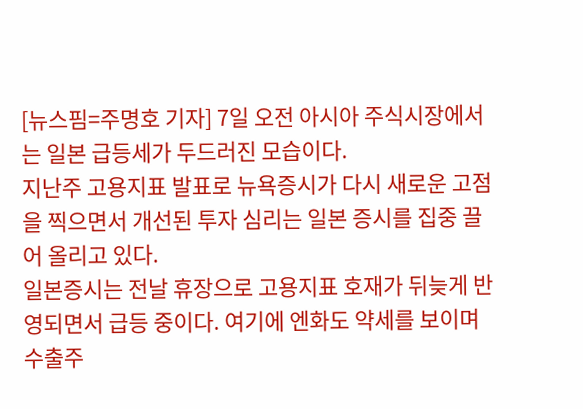[뉴스핌=주명호 기자] 7일 오전 아시아 주식시장에서는 일본 급등세가 두드러진 모습이다.
지난주 고용지표 발표로 뉴욕증시가 다시 새로운 고점을 찍으면서 개선된 투자 심리는 일본 증시를 집중 끌어 올리고 있다.
일본증시는 전날 휴장으로 고용지표 호재가 뒤늦게 반영되면서 급등 중이다. 여기에 엔화도 약세를 보이며 수출주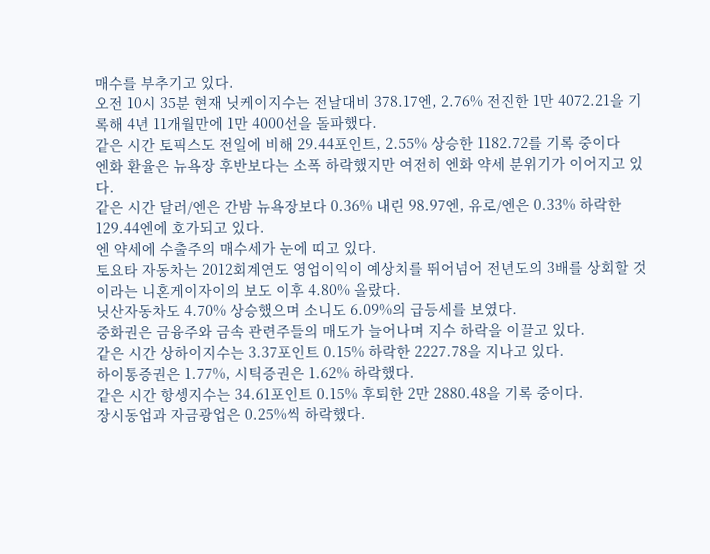매수를 부추기고 있다.
오전 10시 35분 현재 닛케이지수는 전날대비 378.17엔, 2.76% 전진한 1만 4072.21을 기록해 4년 11개월만에 1만 4000선을 돌파했다.
같은 시간 토픽스도 전일에 비해 29.44포인트, 2.55% 상승한 1182.72를 기록 중이다
엔화 환율은 뉴욕장 후반보다는 소폭 하락했지만 여전히 엔화 약세 분위기가 이어지고 있다.
같은 시간 달러/엔은 간밤 뉴욕장보다 0.36% 내린 98.97엔, 유로/엔은 0.33% 하락한 129.44엔에 호가되고 있다.
엔 약세에 수출주의 매수세가 눈에 띠고 있다.
토요타 자동차는 2012회계연도 영업이익이 예상치를 뛰어넘어 전년도의 3배를 상회할 것이라는 니혼게이자이의 보도 이후 4.80% 올랐다.
닛산자동차도 4.70% 상승했으며 소니도 6.09%의 급등세를 보였다.
중화권은 금융주와 금속 관련주들의 매도가 늘어나며 지수 하락을 이끌고 있다.
같은 시간 상하이지수는 3.37포인트 0.15% 하락한 2227.78을 지나고 있다.
하이통증권은 1.77%, 시틱증권은 1.62% 하락했다.
같은 시간 항셍지수는 34.61포인트 0.15% 후퇴한 2만 2880.48을 기록 중이다.
장시동업과 자금광업은 0.25%씩 하락했다.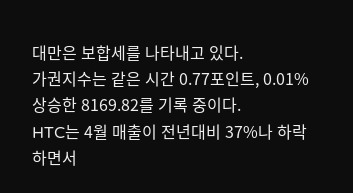대만은 보합세를 나타내고 있다.
가권지수는 같은 시간 0.77포인트, 0.01% 상승한 8169.82를 기록 중이다.
HTC는 4월 매출이 전년대비 37%나 하락하면서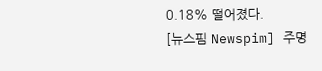0.18% 떨어졌다.
[뉴스핌 Newspim] 주명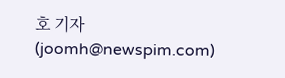호 기자 (joomh@newspim.com)